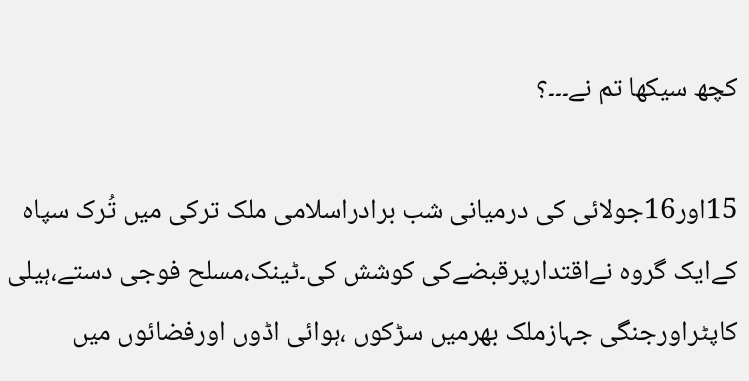کچھ سیکھا تم نے۔۔۔؟

15اور16جولائی کی درمیانی شب برادراسلامی ملک ترکی میں تُرک سپاہ کےایک گروہ نےاقتدارپرقبضےکی کوشش کی۔ٹینک،مسلح فوجی دستے،ہیلی کاپٹراورجنگی جہازملک بھرمیں سڑکوں ،ہوائی اڈوں اورفضائوں میں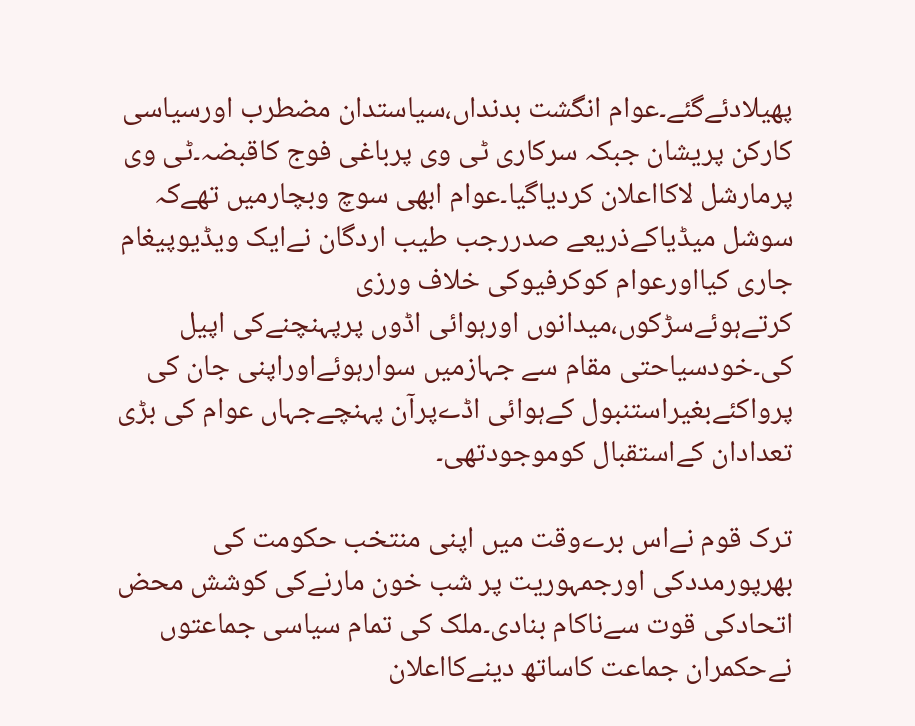پھیلادئےگئے۔عوام انگشت بدنداں،سیاستدان مضطرب اورسیاسی کارکن پریشان جبکہ سرکاری ٹی وی پرباغی فوج کاقبضہ۔ٹی وی پرمارشل لاکااعلان کردیاگیا۔عوام ابھی سوچ وبچارمیں تھےکہ سوشل میڈیاکےذریعے صدررجب طیب اردگان نےایک ویڈیوپیغام جاری کیااورعوام کوکرفیوکی خلاف ورزی کرتےہوئےسڑکوں،میدانوں اورہوائی اڈوں پرپہنچنےکی اپیل کی۔خودسیاحتی مقام سے جہازمیں سوارہوئےاوراپنی جان کی پرواکئےبغیراستنبول کےہوائی اڈےپرآن پہنچےجہاں عوام کی بڑی تعدادان کےاستقبال کوموجودتھی۔

ترک قوم نےاس برےوقت میں اپنی منتخب حکومت کی بھرپورمددکی اورجمہوریت پر شب خون مارنےکی کوشش محض اتحادکی قوت سےناکام بنادی۔ملک کی تمام سیاسی جماعتوں نےحکمران جماعت کاساتھ دینےکااعلان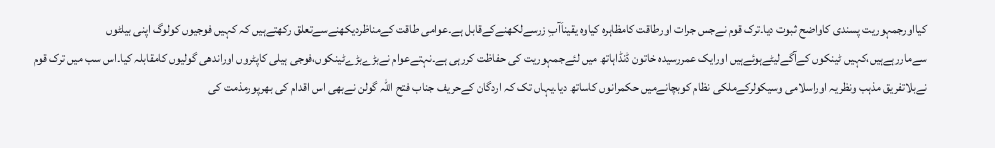کیااورجمہوریت پسندی کاواضح ثبوت دیا۔ترک قوم نےجس جرات اورطاقت کامظاہرہ کیاوہ یقیناَآبِ زرسےلکھنےکےقابل ہے۔عوامی طاقت کےمناظردیکھنےسےتعلق رکھتےہیں کہ کہیں فوجیوں کولوگ اپنی بیلٹوں سےماررہےہیں،کہیں ٹینکوں کےآگےلیٹےہوئےہیں اورایک عمررسیدہ خاتون ڈنڈاہاتھ میں لئےجمہوریت کی حفاظت کررہی ہے۔نہتےعوام نےبڑےبڑےٹینکوں،فوجی ہیلی کاپٹروں اوراندھی گولیوں کامقابلہ کیا۔اس سب میں ترک قوم نےبلاتفریق مذہب ونظریہ اوراسلامی وسیکولرکےملکی نظام کوبچانےمیں حکمرانوں کاساتھ دیا۔یہاں تک کہ اردگان کےحریف جناب فتح اللہ گولن نےبھی اس اقدام کی بھرپورمذمت کی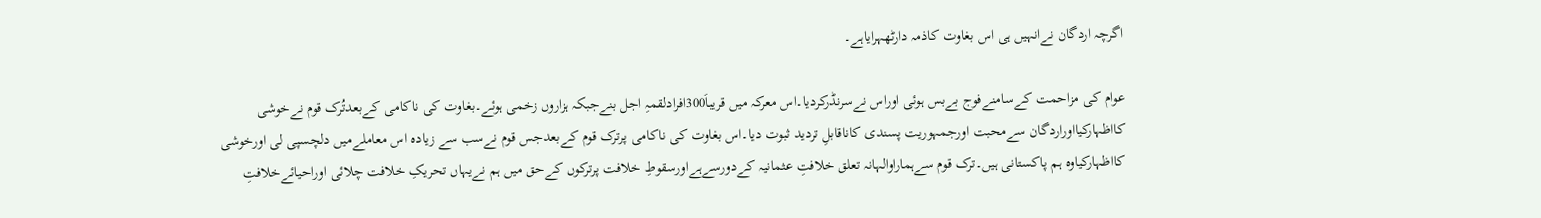اگرچہ اردگان نےانہیں ہی اس بغاوت کاذمہ دارٹھہرایاہے۔

عوام کی مزاحمت کےسامنےفوج بےبس ہوئی اوراس نےسرنڈرکردیا۔اس معرکہ میں قریباَ300افرادلقمہِ اجل بنےجبکہ ہزاروں زخمی ہوئے۔بغاوت کی ناکامی کےبعدتُرک قوم نےخوشی کااظہارکیااوراردگان سےمحبت اورجمہوریت پسندی کاناقابلِ تردید ثبوت دیا۔اس بغاوت کی ناکامی پرترک قوم کےبعدجس قوم نےسب سے زیادہ اس معاملےمیں دلچسپی لی اورخوشی کااظہارکیاوہ ہم پاکستانی ہیں۔ترک قوم سےہماراوالہانہ تعلق خلافتِ عثمانیہ کےدورسےہےاورسقوطِ خلافت پرترکوں کےحق میں ہم نےیہاں تحریکِ خلافت چلائی اوراحیائےخلافتِ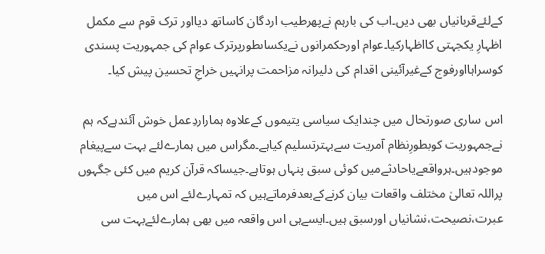کےلئےقربانیاں بھی دیں۔اب کی بارہم نےپھرطیب اردگان کاساتھ دیااور ترک قوم سے مکمل اظہارِ یکجہتی کااظہارکیا۔عوام اورحکمرانوں نےیکساںطورپرترک عوام کی جمہوریت پسندی کوسراہااورفوج کےغیرآئینی اقدام کی دلیرانہ مزاحمت پرانہیں خراجِ تحسین پیش کیا۔

اس ساری صورتحال میں چندایک سیاسی یتیموں کےعلاوہ ہماراردِعمل خوش آئندہےکہ ہم نےجمہوریت کوبطورِنظام آمریت سےبہترتسلیم کیاہے۔مگراس میں ہمارےلئے بہت سےپیغام موجودہیں۔ہرواقعےیاحادثےمیں کوئی سبق پنہاں ہوتاہے۔جیساکہ قرآن کریم میں کئی جگہوں پراللہ تعالیٰ مختلف واقعات بیان کرنےکےبعدفرماتےہیں کہ تمہارےلئے اس میں عبرت،نصیحت،نشانیاں اورسبق ہیں۔ایسےہی اس واقعہ میں بھی ہمارےلئےبہت سی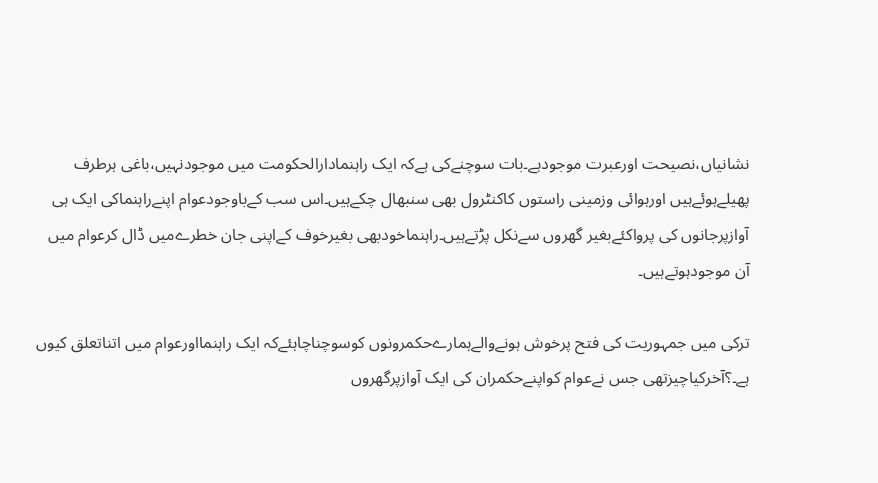نشانیاں،نصیحت اورعبرت موجودہے۔بات سوچنےکی ہےکہ ایک راہنمادارالحکومت میں موجودنہیں،باغی ہرطرف پھیلےہوئےہیں اورہوائی وزمینی راستوں کاکنٹرول بھی سنبھال چکےہیں۔اس سب کےباوجودعوام اپنےراہنماکی ایک ہی آوازپرجانوں کی پرواکئےبغیر گھروں سےنکل پڑتےہیں۔راہنماخودبھی بغیرخوف کےاپنی جان خطرےمیں ڈال کرعوام میں آن موجودہوتےہیں۔

ترکی میں جمہوریت کی فتح پرخوش ہونےوالےہمارےحکمرونوں کوسوچناچاہئےکہ ایک راہنمااورعوام میں اتناتعلق کیوں ہے۔؟آخرکیاچیزتھی جس نےعوام کواپنےحکمران کی ایک آوازپرگھروں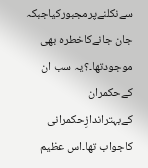سےنکلنےپرمجبورکیاجبکہ جان جانےکاخطرہ بھی موجودتھا۔؟یہ سب ان کےحکمران کےبہتراندازِحکمرانی کاجواب تھا۔اس عظیم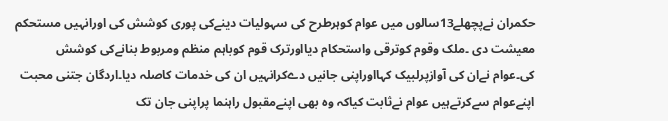حکمران نےپچھلے13سالوں میں عوام کوہرطرح کی سہولیات دینےکی پوری کوشش کی اورانہیں مستحکم معیشت دی ۔ملک وقوم کوترقی واستحکام دیااورترک قوم کوباہم منظم ومربوط بنانےکی کوشش کی۔عوام نےان کی آوازپرلبیک کہااوراپنی جانیں دےکرانہیں ان کی خدمات کاصلہ دیا۔اردگان جتنی محبت اپنےعوام سےکرتےہیں عوام نےثابت کیاکہ وہ بھی اپنےمقبول راہنما پراپنی جان تک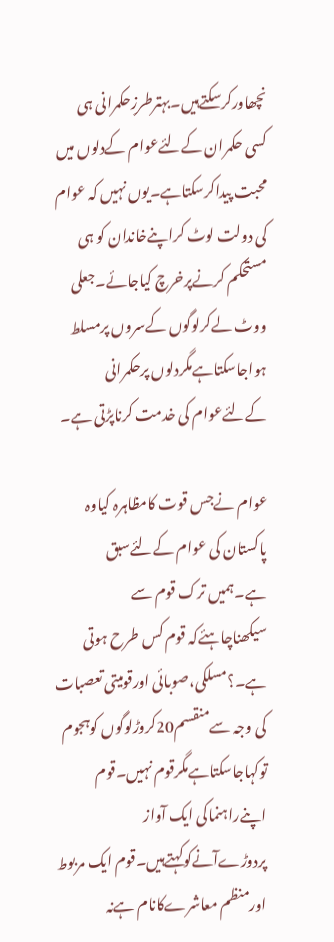نچھاورکرسکتےہیں۔بہترطرزِحکمرانی ہی کسی حکمران کےلئےعوام کےدلوں میں محبت پیداکرسکتاہے۔یوں نہیں کہ عوام کی دولت لوٹ کراپنےخاندان کو ہی مستحکم کرنےپرخرچ کیاجائے۔جعلی ووٹ لےکرلوگوں کےسروں پرمسلط ہواجاسکتاہےمگردلوں پرحکمرانی کےلئےعوام کی خدمت کرناپڑتی ہے۔

عوام نےجس قوت کامظاہرہ کیاوہ پاکستان کی عوام کےلئےسبق ہے۔ہمیں ترک قوم سے سیکھناچاہئےکہ قوم کس طرح ہوتی ہے۔؟مسلکی،صوبائی اورقومیتی تعصبات کی وجہ سےمنقسم20کروڑلوگوں کوہجوم توکہاجاسکتاہےمگرقوم نہیں۔قوم اپنےراہنماکی ایک آواز پردوڑےآنےکوکہتےہیں۔قوم ایک مربوط اورمنظم معاشرےکانام ہےنہ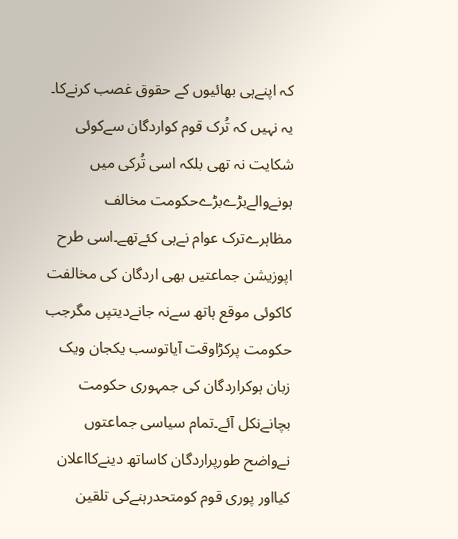کہ اپنےہی بھائیوں کے حقوق غصب کرنےکا۔ یہ نہیں کہ تُرک قوم کواردگان سےکوئی شکایت نہ تھی بلکہ اسی تُرکی میں ہونےوالےبڑےبڑےحکومت مخالف مظاہرےترک عوام نےہی کئےتھے۔اسی طرح اپوزیشن جماعتیں بھی اردگان کی مخالفت کاکوئی موقع ہاتھ سےنہ جانےدیتپں مگرجب حکومت پرکڑاوقت آیاتوسب یکجان ویک زبان ہوکراردگان کی جمہوری حکومت بچانےنکل آئے۔تمام سیاسی جماعتوں نےواضح طورپراردگان کاساتھ دینےکااعلان کیااور پوری قوم کومتحدرہنےکی تلقین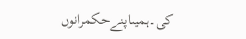کی۔ہمیںاپنےحکمرانوں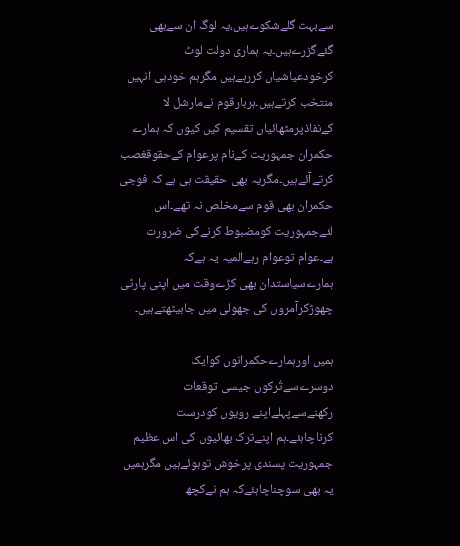سےبہت گلےشکوےہیں،یہ لوگ ان سےبھی گئےگزرےہیں۔یہ ہماری دولت لوٹ کرخودعیاشیاں کررہےہیں مگرہم خودہی انہیں منتخب کرتےہیں۔ہربارقوم نےمارشل لا کےنفاذپرمٹھائیاں تقسیم کیں کیوں کہ ہمارے حکمران جمہوریت کےنام پرعوام کےحقوقغصب کرتےآئےہیں۔مگریہ بھی حقیقت ہی ہے کہ فوجی حکمران بھی قوم سےمخلص نہ تھے۔اس لئےجمہوریت کومضبوط کرنےکی ضرورت ہے۔عوام توعوام رہےالمیہ یہ ہےکہ ہمارےسیاستدان بھی کڑےوقت میں اپنی پارٹی چھوڑکرآمروں کی جھولی میں جابیٹھتےہیں۔

ہمیں اورہمارےحکمرانوں کوایک دوسرےسےتُرکوں جیسی توقعات رکھنےسےپہلےاپنے رویوں کودرست کرناچاہئے۔ہم اپنےترک بھائیوں کی اس عظیم جمہوریت پسندی پرخوش توہوئےہیں مگرہمیں یہ بھی سوچناچاہئےکہ ہم نےکچھ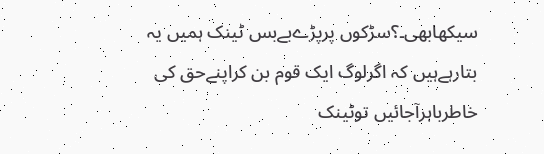سیکھابھی۔؟سڑکوں پرپڑےبےبس ٹینک ہمیں یہ بتارہےہیں کہ اگرلوگ ایک قوم بن کراپنےحق کی خاطرباہرآجائیں توٹینک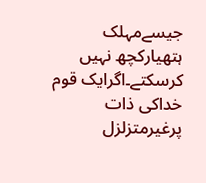جیسےمہلک ہتھیارکچھ نہیں کرسکتے۔اگرایک قوم خداکی ذات پرغیرمتزلزل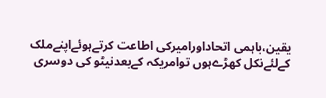یقین،باہمی اتحاداورامیرکی اطاعت کرتےہوئےاپنےملک کےلئےنکل کھڑےہوں توامریکہ کےبعدنیٹو کی دوسری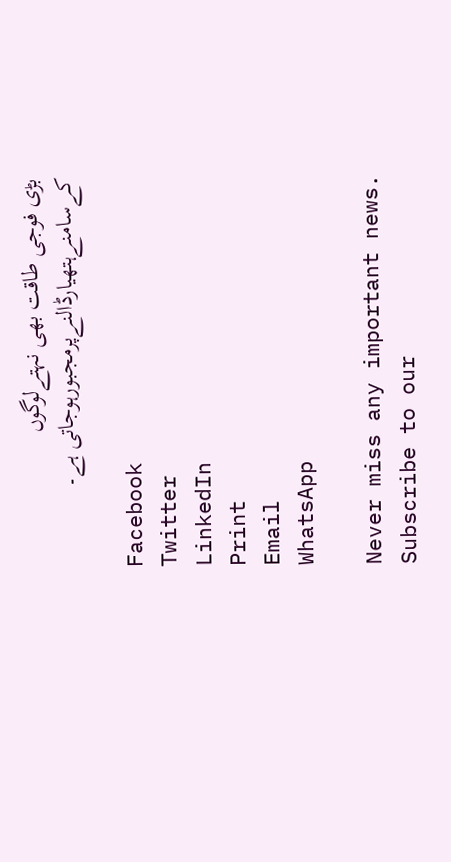بڑی فوجی طاقت بھی نہتےلوگوں کےسامنےہتھیارڈالنےپرمجبورہوجاتی ہے۔

Facebook
Twitter
LinkedIn
Print
Email
WhatsApp

Never miss any important news. Subscribe to our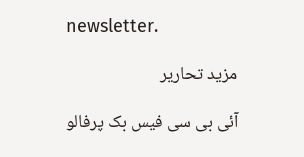newsletter.

مزید تحاریر

آئی بی سی فیس بک پرفالو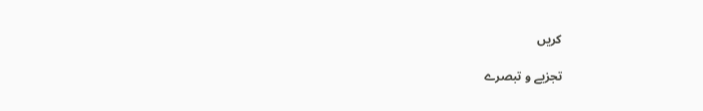کریں

تجزیے و تبصرے